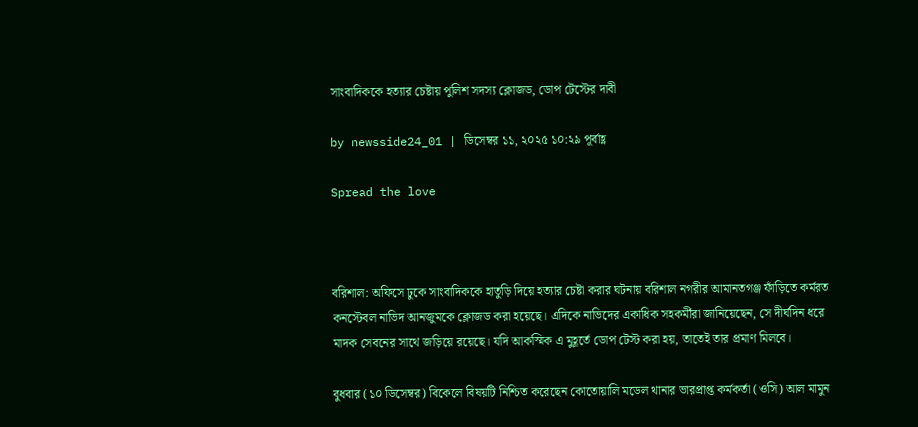সাংবাদিককে হত্যার চেষ্টায় পুলিশ সদস্য ক্লোজড, ডোপ টেস্টের দাবী

by newsside24_01 | ডিসেম্বর ১১, ২০২৫ ১০:২৯ পূর্বাহ্ণ

Spread the love



বরিশাল: অফিসে ঢুকে সাংবাদিককে হাতুড়ি দিয়ে হত্যার চেষ্টা করার ঘটনায় বরিশাল নগরীর আমানতগঞ্জ ফাঁড়িতে কর্মরত কনস্টেবল নাভিদ আনজুমকে ক্লোজড করা হয়েছে। এদিকে নাভিদের একাধিক সহকর্মীরা জানিয়েছেন, সে দীর্ঘদিন ধরে মাদক সেবনের সাথে জড়িয়ে রয়েছে। যদি আকস্মিক এ মুহূর্তে ডোপ টেস্ট করা হয়, তাতেই তার প্রমাণ মিলবে।

বুধবার (১০ ডিসেম্বর) বিকেলে বিষয়টি নিশ্চিত করেছেন কোতোয়ালি মডেল থানার ভারপ্রাপ্ত কর্মকর্তা (ওসি) আল মামুন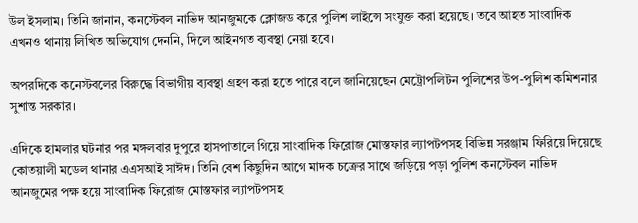উল ইসলাম। তিনি জানান, কনস্টেবল নাভিদ আনজুমকে ক্লোজড করে পুলিশ লাইন্সে সংযুক্ত করা হয়েছে। তবে আহত সাংবাদিক এখনও থানায় লিখিত অভিযোগ দেননি, দিলে আইনগত ব্যবস্থা নেয়া হবে।

অপরদিকে কনেস্টবলের বিরুদ্ধে বিভাগীয় ব্যবস্থা গ্রহণ করা হতে পারে বলে জানিয়েছেন মেট্রোপলিটন পুলিশের উপ-পুলিশ কমিশনার সুশান্ত সরকার।

এদিকে হামলার ঘটনার পর মঙ্গলবার দুপুরে হাসপাতালে গিয়ে সাংবাদিক ফিরোজ মোস্তফার ল্যাপটপসহ বিভিন্ন সরঞ্জাম ফিরিয়ে দিয়েছে কোতয়ালী মডেল থানার এএসআই সাঈদ। তিনি বেশ কিছুদিন আগে মাদক চক্রের সাথে জড়িয়ে পড়া পুলিশ কনস্টেবল নাভিদ আনজুমের পক্ষ হয়ে সাংবাদিক ফিরোজ মোস্তফার ল্যাপটপসহ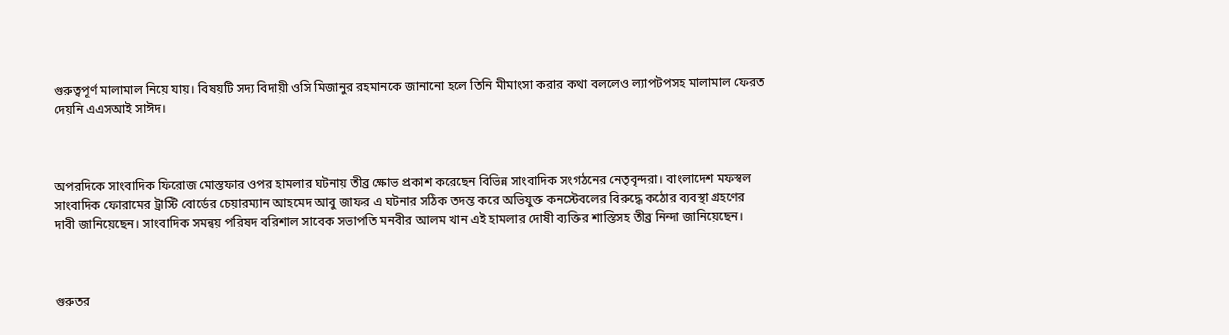গুরুত্বপূর্ণ মালামাল নিয়ে যায়। বিষয়টি সদ্য বিদায়ী ওসি মিজানুর রহমানকে জানানো হলে তিনি মীমাংসা করার কথা বললেও ল্যাপটপসহ মালামাল ফেরত দেয়নি এএসআই সাঈদ।



অপরদিকে সাংবাদিক ফিরোজ মোস্তফার ওপর হামলার ঘটনায় তীব্র ক্ষোভ প্রকাশ করেছেন বিভিন্ন সাংবাদিক সংগঠনের নেতৃবৃন্দরা। বাংলাদেশ মফস্বল সাংবাদিক ফোরামের ট্রাস্টি বোর্ডের চেয়ারম্যান আহমেদ আবু জাফর এ ঘটনার সঠিক তদন্ত করে অভিযুক্ত কনস্টেবলের বিরুদ্ধে কঠোর ব্যবস্থা গ্রহণের দাবী জানিয়েছেন। সাংবাদিক সমন্বয় পরিষদ বরিশাল সাবেক সভাপতি মনবীর আলম খান এই হামলার দোষী ব্যক্তির শাস্তিসহ তীব্র নিন্দা জানিয়েছেন।



গুরুতর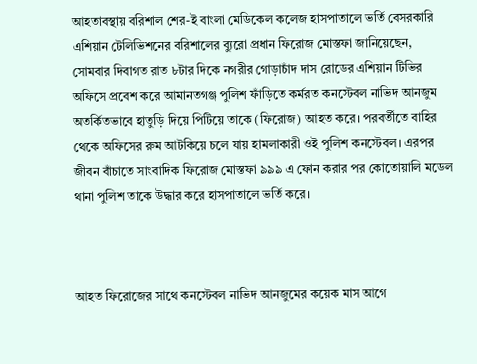আহতাবস্থায় বরিশাল শের-ই বাংলা মেডিকেল কলেজ হাসপাতালে ভর্তি বেসরকারি এশিয়ান টেলিভিশনের বরিশালের ব্যুরো প্রধান ফিরোজ মোস্তফা জানিয়েছেন, সোমবার দিবাগত রাত ৮টার দিকে নগরীর গোড়াচাঁদ দাস রোডের এশিয়ান টিভির অফিসে প্রবেশ করে আমানতগঞ্জ পুলিশ ফাঁড়িতে কর্মরত কনস্টেবল নাভিদ আনজুম অতর্কিতভাবে হাতুড়ি দিয়ে পিটিয়ে তাকে (ফিরোজ) আহত করে। পরবর্তীতে বাহির থেকে অফিসের রুম আটকিয়ে চলে যায় হামলাকারী ওই পুলিশ কনস্টেবল। এরপর জীবন বাঁচাতে সাংবাদিক ফিরোজ মোস্তফা ৯৯৯ এ ফোন করার পর কোতোয়ালি মডেল থানা পুলিশ তাকে উদ্ধার করে হাসপাতালে ভর্তি করে।



আহত ফিরোজের সাথে কনস্টেবল নাভিদ আনজুমের কয়েক মাস আগে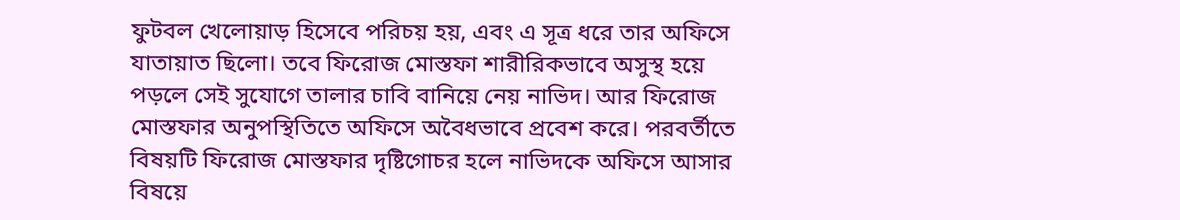ফুটবল খেলোয়াড় হিসেবে পরিচয় হয়, এবং এ সূত্র ধরে তার অফিসে যাতায়াত ছিলো। তবে ফিরোজ মোস্তফা শারীরিকভাবে অসুস্থ হয়ে পড়লে সেই সুযোগে তালার চাবি বানিয়ে নেয় নাভিদ। আর ফিরোজ মোস্তফার অনুপস্থিতিতে অফিসে অবৈধভাবে প্রবেশ করে। পরবর্তীতে বিষয়টি ফিরোজ মোস্তফার দৃষ্টিগোচর হলে নাভিদকে অফিসে আসার বিষয়ে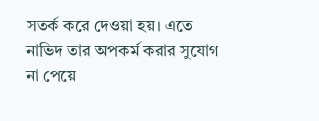সতর্ক করে দেওয়া হয়। এতে নাভিদ তার অপকর্ম করার সুযোগ না পেয়ে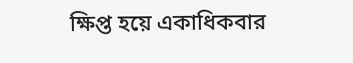ক্ষিপ্ত হয়ে একাধিকবার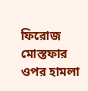ফিরোজ মোস্তফার ওপর হামলা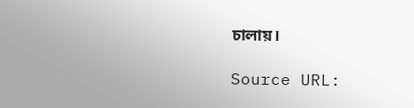চালায়।

Source URL: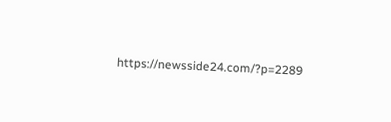https://newsside24.com/?p=2289